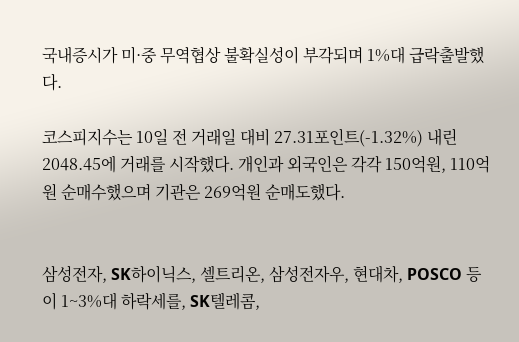국내증시가 미·중 무역협상 불확실성이 부각되며 1%대 급락출발했다.

코스피지수는 10일 전 거래일 대비 27.31포인트(-1.32%) 내린 2048.45에 거래를 시작했다. 개인과 외국인은 각각 150억원, 110억원 순매수했으며 기관은 269억원 순매도했다.


삼성전자, SK하이닉스, 셀트리온, 삼성전자우, 현대차, POSCO 등이 1~3%대 하락세를, SK텔레콤,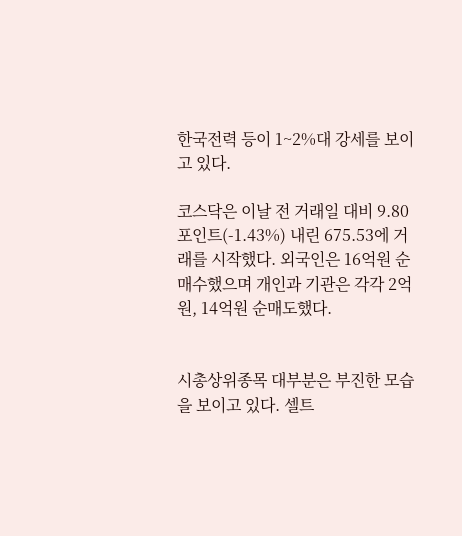한국전력 등이 1~2%대 강세를 보이고 있다.

코스닥은 이날 전 거래일 대비 9.80포인트(-1.43%) 내린 675.53에 거래를 시작했다. 외국인은 16억원 순매수했으며 개인과 기관은 각각 2억원, 14억원 순매도했다.


시총상위종목 대부분은 부진한 모습을 보이고 있다. 셀트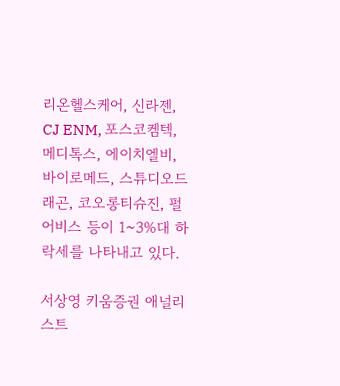리온헬스케어, 신라젠, CJ ENM, 포스코켐텍, 메디톡스, 에이치엘비, 바이로메드, 스튜디오드래곤, 코오롱티슈진, 펄어비스 등이 1~3%대 하락세를 나타내고 있다.

서상영 키움증권 애널리스트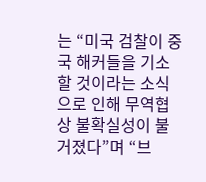는 “미국 검찰이 중국 해커들을 기소할 것이라는 소식으로 인해 무역협상 불확실성이 불거졌다”며 “브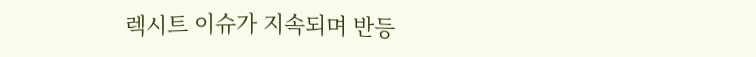렉시트 이슈가 지속되며 반등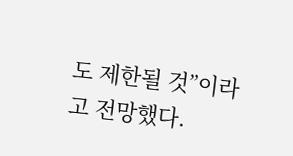도 제한될 것”이라고 전망했다.